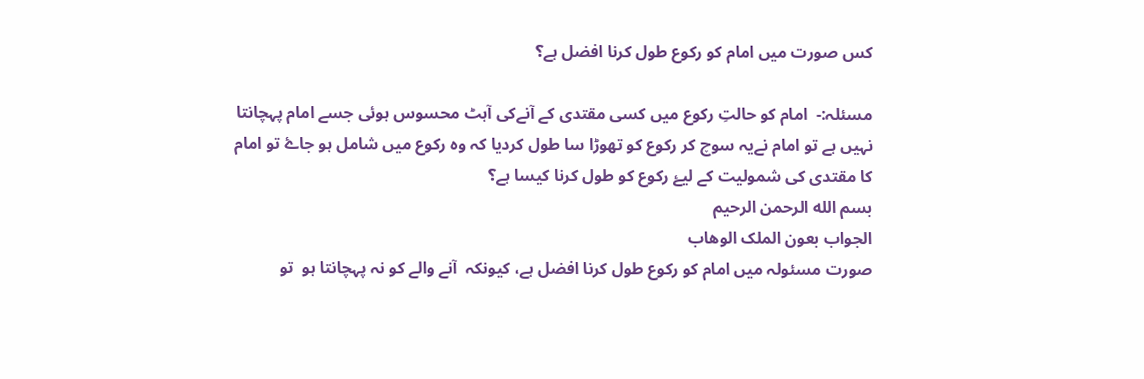کس صورت میں امام کو رکوع طول کرنا افضل ہے؟

مسئلہ:-  امام کو حالتِ رکوع میں کسی مقتدی کے آنے‌کی آہٹ محسوس ہوئی جسے امام پہچانتا نہیں ہے تو امام نے‌یہ سوچ کر رکوع کو تھوڑا سا طول کردیا کہ وہ رکوع میں ‌شامل ہو جاۓ تو امام کا مقتدی کی شمولیت کے لیۓ رکوع کو طول کرنا کیسا ہے؟
بسم الله الرحمن الرحیم
الجواب بعون الملک الوھاب
صورت مسئولہ میں امام کو رکوع طول کرنا افضل ہے، کیونکہ  آنے والے کو نہ پہچانتا ہو  تو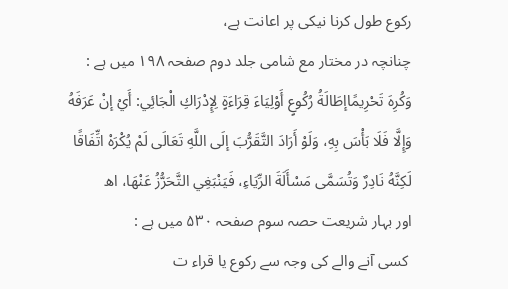رکوع طول کرنا نیکی پر اعانت ہے،
چنانچہ در مختار مع شامی جلد دوم صفحہ ۱۹۸ میں ہے :
وَكُرِهَ تَحْرِيمًاإطَالَةُ رُكُوعٍ أَوْلِيَاءَ قِرَاءَةٍ لِإِدْرَاكِ الْجَائِي: أَيْ إنْ عَرَفَهُ وَإِلَّا فَلَا بَأْسَ بِهِ، وَلَوْ أَرَادَ التَّقَرُّبَ إلَى اللَّهِ تَعَالَى لَمْ يُكْرَهْ اتِّفَاقًا لَكِنَّهُ نَادِرٌ وَتُسَمَّى مَسْأَلَةَ الرِّيَاءِ، فَيَنْبَغِي التَّحَرُّزُ عَنْهَا، اھ
اور بہار شریعت حصہ سوم صفحہ ۵۳۰ میں ہے :
 کسی آنے والے کی وجہ سے رکوع یا قراء ت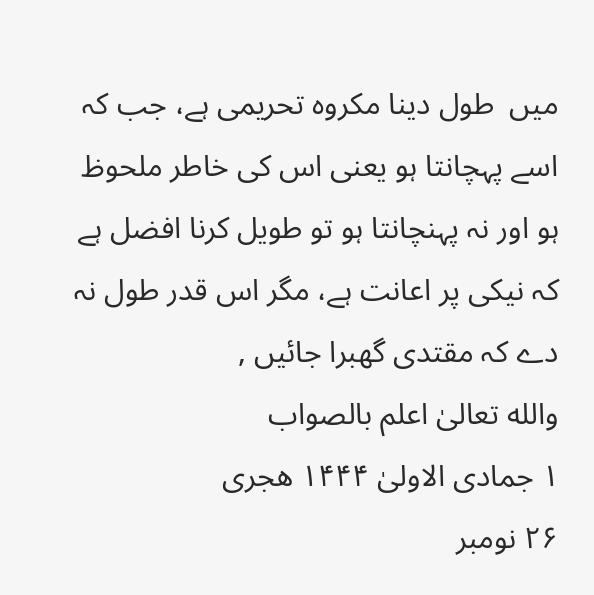میں  طول دینا مکروہ تحریمی ہے، جب کہ اسے پہچانتا ہو یعنی اس کی خاطر ملحوظ ہو اور نہ پہنچانتا ہو تو طویل کرنا افضل ہے کہ نیکی پر اعانت ہے، مگر اس قدر طول نہ دے کہ مقتدی گھبرا جائیں ,
والله تعالیٰ اعلم بالصواب
۱ جمادی الاولیٰ ۱۴۴۴ ھجری
۲۶ نومبر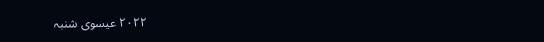۲۰۲۲ عیسوی شنبہ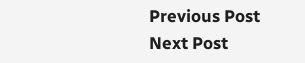Previous Post Next Post